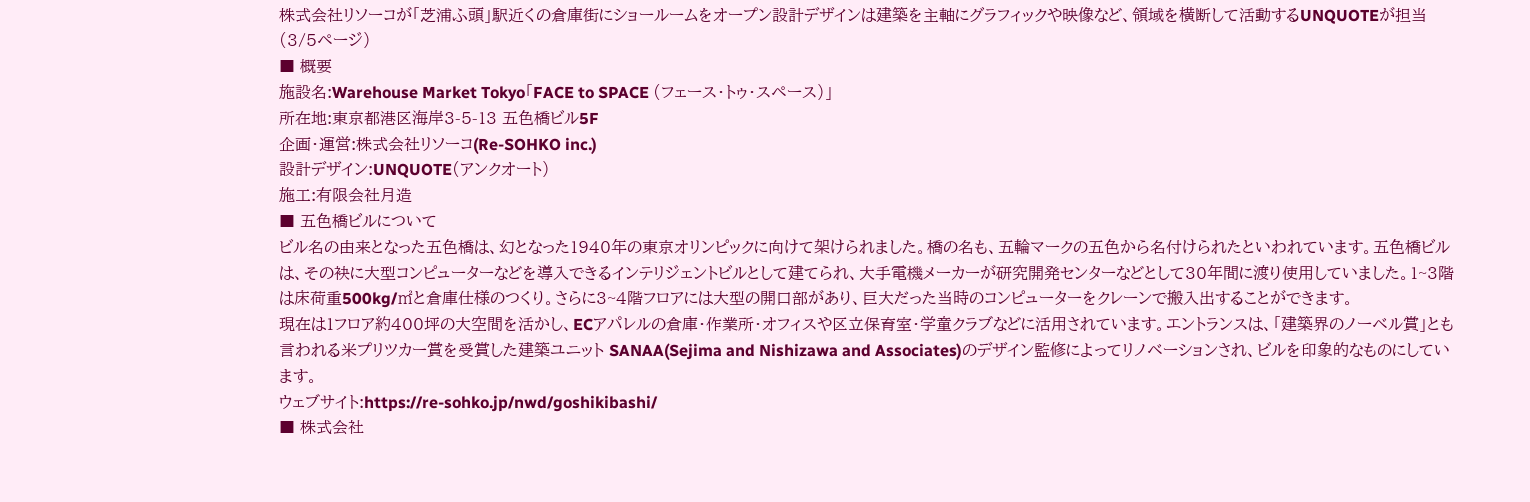株式会社リソーコが「芝浦ふ頭」駅近くの倉庫街にショールームをオープン設計デザインは建築を主軸にグラフィックや映像など、領域を横断して活動するUNQUOTEが担当 (3/5ページ)
■ 概要
施設名:Warehouse Market Tokyo「FACE to SPACE (フェース・トゥ・スペース)」
所在地:東京都港区海岸3-5-13 五色橋ビル5F
企画・運営:株式会社リソーコ(Re-SOHKO inc.)
設計デザイン:UNQUOTE(アンクオート)
施工:有限会社月造
■ 五色橋ビルについて
ビル名の由来となった五色橋は、幻となった1940年の東京オリンピックに向けて架けられました。橋の名も、五輪マークの五色から名付けられたといわれています。五色橋ビルは、その袂に大型コンピューターなどを導入できるインテリジェントビルとして建てられ、大手電機メーカーが研究開発センターなどとして30年間に渡り使用していました。1~3階は床荷重500kg/㎡と倉庫仕様のつくり。さらに3~4階フロアには大型の開口部があり、巨大だった当時のコンピューターをクレーンで搬入出することができます。
現在は1フロア約400坪の大空間を活かし、ECアパレルの倉庫・作業所・オフィスや区立保育室・学童クラブなどに活用されています。エントランスは、「建築界のノーベル賞」とも言われる米プリツカー賞を受賞した建築ユニット SANAA(Sejima and Nishizawa and Associates)のデザイン監修によってリノベーションされ、ビルを印象的なものにしています。
ウェブサイト:https://re-sohko.jp/nwd/goshikibashi/
■ 株式会社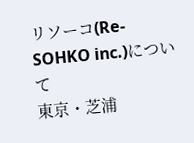リソーコ(Re-SOHKO inc.)について
東京・芝浦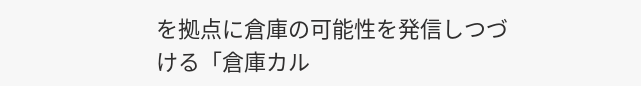を拠点に倉庫の可能性を発信しつづける「倉庫カル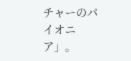チャーのパイオニア」。